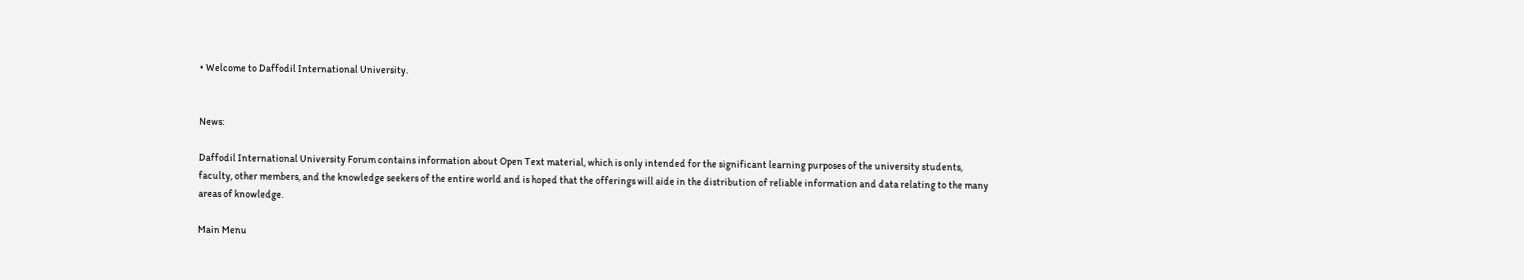• Welcome to Daffodil International University.


News:

Daffodil International University Forum contains information about Open Text material, which is only intended for the significant learning purposes of the university students, faculty, other members, and the knowledge seekers of the entire world and is hoped that the offerings will aide in the distribution of reliable information and data relating to the many areas of knowledge.

Main Menu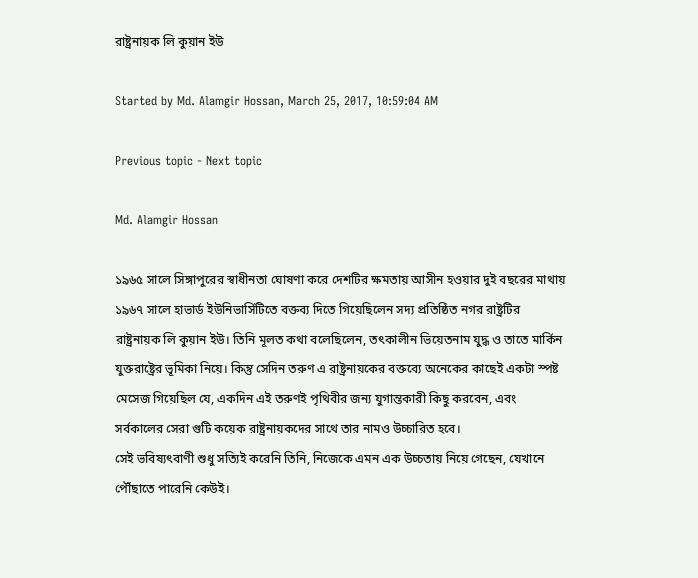রাষ্ট্রনায়ক লি কুয়ান ইউ

Started by Md. Alamgir Hossan, March 25, 2017, 10:59:04 AM

Previous topic - Next topic

Md. Alamgir Hossan

১৯৬৫ সালে সিঙ্গাপুরের স্বাধীনতা ঘোষণা করে দেশটির ক্ষমতায় আসীন হওয়ার দুই বছরের মাথায় ১৯৬৭ সালে হাভার্ড ইউনিভার্সিটিতে বক্তব্য দিতে গিয়েছিলেন সদ্য প্রতিষ্ঠিত নগর রাষ্ট্রটির রাষ্ট্রনায়ক লি কুয়ান ইউ। তিনি মূলত কথা বলেছিলেন, তৎকালীন ভিয়েতনাম যুদ্ধ ও তাতে মার্কিন যুক্তরাষ্ট্রের ভূমিকা নিয়ে। কিন্তু সেদিন তরুণ এ রাষ্ট্রনায়কের বক্তব্যে অনেকের কাছেই একটা স্পষ্ট মেসেজ গিয়েছিল যে, একদিন এই তরুণই পৃথিবীর জন্য যুগান্তকারী কিছু করবেন, এবং সর্বকালের সেরা গুটি কয়েক রাষ্ট্রনায়কদের সাথে তার নামও উচ্চারিত হবে।
সেই ভবিষ্যৎবাণী শুধু সত্যিই করেনি তিনি, নিজেকে এমন এক উচ্চতায় নিয়ে গেছেন, যেখানে পৌঁছাতে পারেনি কেউই।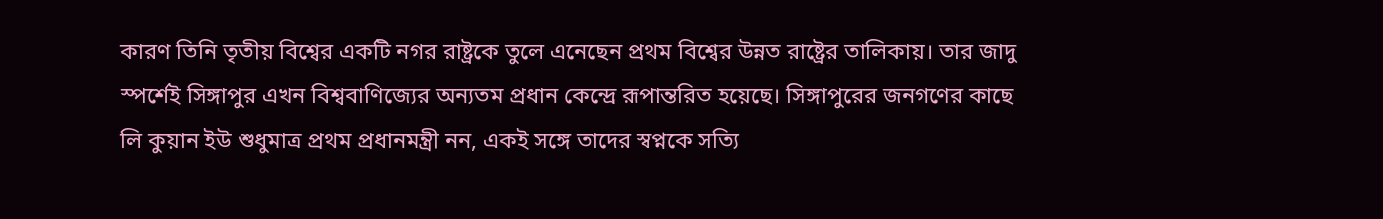কারণ তিনি তৃতীয় বিশ্বের একটি নগর রাষ্ট্রকে তুলে এনেছেন প্রথম বিশ্বের উন্নত রাষ্ট্রের তালিকায়। তার জাদু স্পর্শেই সিঙ্গাপুর এখন বিশ্ববাণিজ্যের অন্যতম প্রধান কেন্দ্রে রূপান্তরিত হয়েছে। সিঙ্গাপুরের জনগণের কাছে লি কুয়ান ইউ শুধুমাত্র প্রথম প্রধানমন্ত্রী নন, একই সঙ্গে তাদের স্বপ্নকে সত্যি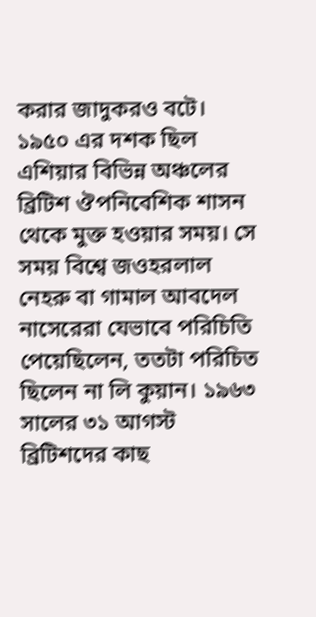করার জাদুকরও বটে।
১৯৫০ এর দশক ছিল এশিয়ার বিভিন্ন অঞ্চলের ব্রিটিশ ঔপনিবেশিক শাসন থেকে মুক্ত হওয়ার সময়। সে সময় বিশ্বে জওহরলাল নেহরু বা গামাল আবদেল নাসেরেরা যেভাবে পরিচিতি পেয়েছিলেন, ততটা পরিচিত ছিলেন না লি কুয়ান। ১৯৬৩ সালের ৩১ আগস্ট ব্রিটিশদের কাছ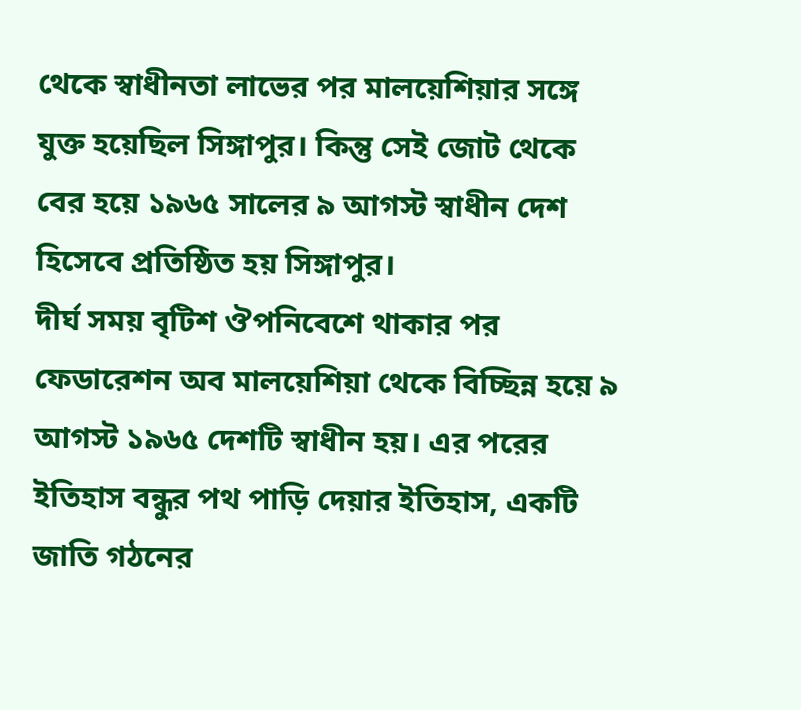থেকে স্বাধীনতা লাভের পর মালয়েশিয়ার সঙ্গে যুক্ত হয়েছিল সিঙ্গাপুর। কিন্তু সেই জোট থেকে বের হয়ে ১৯৬৫ সালের ৯ আগস্ট স্বাধীন দেশ হিসেবে প্রতিষ্ঠিত হয় সিঙ্গাপুর।
দীর্ঘ সময় বৃটিশ ঔপনিবেশে থাকার পর ফেডারেশন অব মালয়েশিয়া থেকে বিচ্ছিন্ন হয়ে ৯ আগস্ট ১৯৬৫ দেশটি স্বাধীন হয়। এর পরের ইতিহাস বন্ধুর পথ পাড়ি দেয়ার ইতিহাস, একটি জাতি গঠনের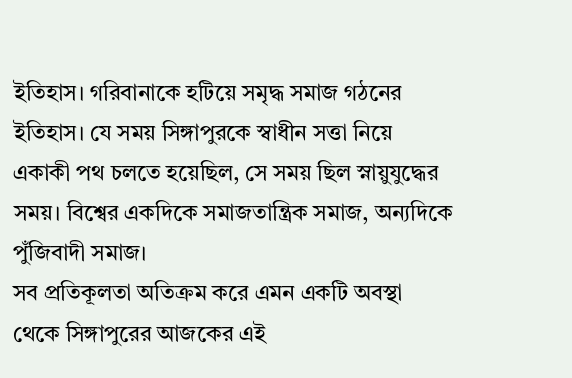ইতিহাস। গরিবানাকে হটিয়ে সমৃদ্ধ সমাজ গঠনের ইতিহাস। যে সময় সিঙ্গাপুরকে স্বাধীন সত্তা নিয়ে একাকী পথ চলতে হয়েছিল, সে সময় ছিল স্নায়ুযুদ্ধের সময়। বিশ্বের একদিকে সমাজতান্ত্রিক সমাজ, অন্যদিকে পুঁজিবাদী সমাজ।
সব প্রতিকূলতা অতিক্রম করে এমন একটি অবস্থা থেকে সিঙ্গাপুরের আজকের এই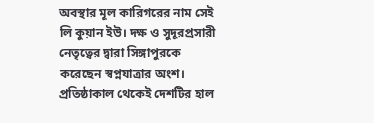অবস্থার মূল কারিগরের নাম সেই লি কুয়ান ইউ। দক্ষ ও সুদূরপ্রসারী নেতৃত্বের দ্বারা সিঙ্গাপুরকে করেছেন স্বপ্নযাত্রার অংশ। প্রতিষ্ঠাকাল থেকেই দেশটির হাল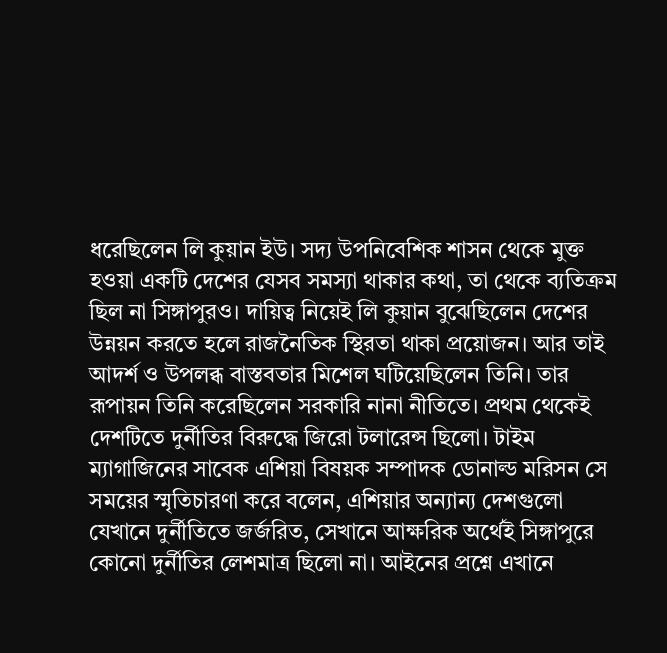ধরেছিলেন লি কুয়ান ইউ। সদ্য উপনিবেশিক শাসন থেকে মুক্ত হওয়া একটি দেশের যেসব সমস্যা থাকার কথা, তা থেকে ব্যতিক্রম ছিল না সিঙ্গাপুরও। দায়িত্ব নিয়েই লি কুয়ান বুঝেছিলেন দেশের উন্নয়ন করতে হলে রাজনৈতিক স্থিরতা থাকা প্রয়োজন। আর তাই আদর্শ ও উপলব্ধ বাস্তবতার মিশেল ঘটিয়েছিলেন তিনি। তার রূপায়ন তিনি করেছিলেন সরকারি নানা নীতিতে। প্রথম থেকেই দেশটিতে দুর্নীতির বিরুদ্ধে জিরো টলারেন্স ছিলো। টাইম ম্যাগাজিনের সাবেক এশিয়া বিষয়ক সম্পাদক ডোনাল্ড মরিসন সে সময়ের স্মৃতিচারণা করে বলেন, এশিয়ার অন্যান্য দেশগুলো যেখানে দুর্নীতিতে জর্জরিত, সেখানে আক্ষরিক অর্থেই সিঙ্গাপুরে কোনো দুর্নীতির লেশমাত্র ছিলো না। আইনের প্রশ্নে এখানে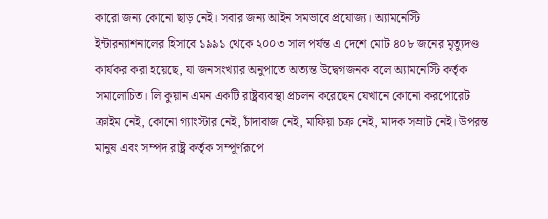কারো জন্য কোনো ছাড় নেই। সবার জন্য আইন সমভাবে প্রযোজ্য। অ্যামনেস্টি ইন্টারন্যাশনালের হিসাবে ১৯৯১ থেকে ২০০৩ সাল পর্যন্ত এ দেশে মোট ৪০৮ জনের মৃত্যুদণ্ড কার্যকর করা হয়েছে, যা জনসংখ্যার অনুপাতে অত্যন্ত উদ্বেগজনক বলে অ্যামনেস্টি কর্তৃক সমালোচিত। লি কুয়ান এমন একটি রাষ্ট্রব্যবস্থা প্রচলন করেছেন যেখানে কোনো করপোরেট ক্রাইম নেই, কোনো গ্যাংস্টার নেই, চাঁদাবাজ নেই, মাফিয়া চক্র নেই, মাদক সম্রাট নেই। উপরন্ত মানুষ এবং সম্পদ রাষ্ট্র কর্তৃক সম্পূর্ণরূপে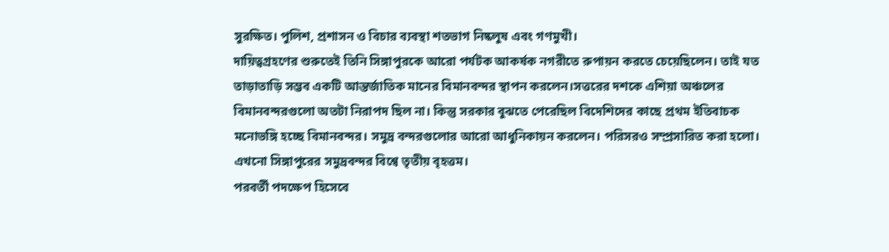সুরক্ষিত। পুলিশ, প্রশাসন ও বিচার ব্যবস্থা শতভাগ নিষ্কলুষ এবং গণমুখী।
দায়িত্বগ্রহণের শুরুতেই তিনি সিঙ্গাপুরকে আরো পর্যটক আকর্ষক নগরীতে রুপায়ন করতে চেয়েছিলেন। তাই যত তাড়াতাড়ি সম্ভব একটি আন্তর্জাতিক মানের বিমানবন্দর স্থাপন করলেন।সত্তরের দশকে এশিয়া অঞ্চলের বিমানবন্দরগুলো অতটা নিরাপদ ছিল না। কিন্তু সরকার বুঝতে পেরেছিল বিদেশিদের কাছে প্রথম ইতিবাচক মনোভঙ্গি হচ্ছে বিমানবন্দর। সমুদ্র বন্দরগুলোর আরো আধুনিকায়ন করলেন। পরিসরও সম্প্রসারিত করা হলো। এখনো সিঙ্গাপুরের সমুদ্রবন্দর বিশ্বে তৃতীয় বৃহত্তম।
পরবর্তী পদক্ষেপ হিসেবে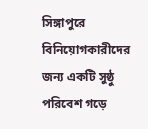সিঙ্গাপুরে বিনিয়োগকারীদের জন্য একটি সুষ্ঠু পরিবেশ গড়ে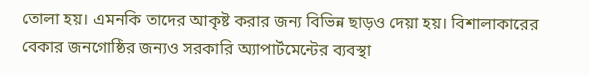তোলা হয়। এমনকি তাদের আকৃষ্ট করার জন্য বিভিন্ন ছাড়ও দেয়া হয়। বিশালাকারের বেকার জনগোষ্ঠির জন্যও সরকারি অ্যাপার্টমেন্টের ব্যবস্থা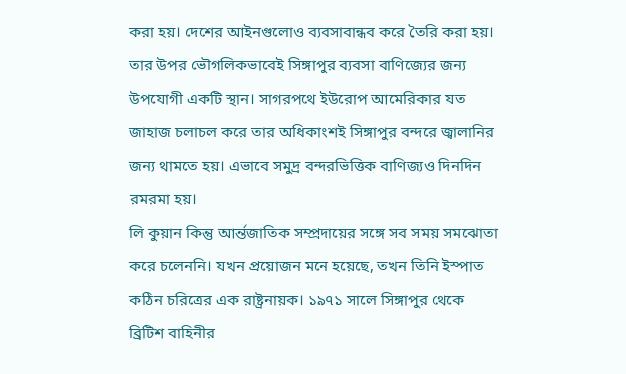করা হয়। দেশের আইনগুলোও ব্যবসাবান্ধব করে তৈরি করা হয়। তার উপর ভৌগলিকভাবেই সিঙ্গাপুর ব্যবসা বাণিজ্যের জন্য উপযোগী একটি স্থান। সাগরপথে ইউরোপ আমেরিকার যত জাহাজ চলাচল করে তার অধিকাংশই সিঙ্গাপুর বন্দরে জ্বালানির জন্য থামতে হয়। এভাবে সমুদ্র বন্দরভিত্তিক বাণিজ্যও দিনদিন রমরমা হয়।
লি কুয়ান কিন্তু আর্ন্তজাতিক সম্প্রদায়ের সঙ্গে সব সময় সমঝোতা করে চলেননি। যখন প্রয়োজন মনে হয়েছে, তখন তিনি ইস্পাত কঠিন চরিত্রের এক রাষ্ট্রনায়ক। ১৯৭১ সালে সিঙ্গাপুর থেকে ব্রিটিশ বাহিনীর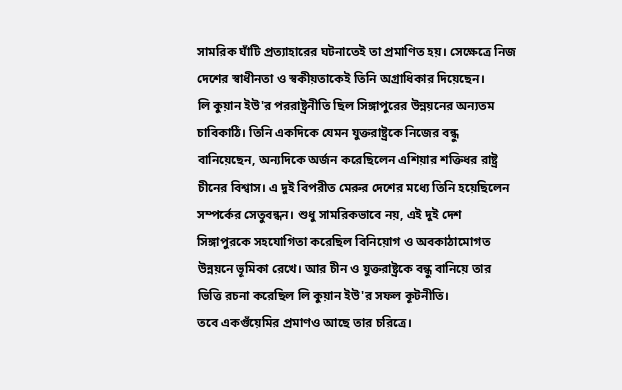সামরিক ঘাঁটি প্রত্যাহারের ঘটনাতেই তা প্রমাণিত হয়। সেক্ষেত্রে নিজ দেশের স্বাধীনতা ও স্বকীয়তাকেই তিনি অগ্রাধিকার দিয়েছেন।
লি কুয়ান ইউ'র পররাষ্ট্রনীতি ছিল সিঙ্গাপুরের উন্নয়নের অন্যতম চাবিকাঠি। তিনি একদিকে যেমন যুক্তরাষ্ট্রকে নিজের বন্ধু বানিয়েছেন, অন্যদিকে অর্জন করেছিলেন এশিয়ার শক্তিধর রাষ্ট্র চীনের বিশ্বাস। এ দুই বিপরীত মেরুর দেশের মধ্যে তিনি হয়েছিলেন সম্পর্কের সেতুবন্ধন। শুধু সামরিকভাবে নয়, এই দুই দেশ সিঙ্গাপুরকে সহযোগিতা করেছিল বিনিয়োগ ও অবকাঠামোগত উন্নয়নে ভূমিকা রেখে। আর চীন ও যুক্তরাষ্ট্রকে বন্ধু বানিয়ে তার ভিত্তি রচনা করেছিল লি কুয়ান ইউ'র সফল কূটনীতি।
তবে একগুঁয়েমির প্রমাণও আছে তার চরিত্রে।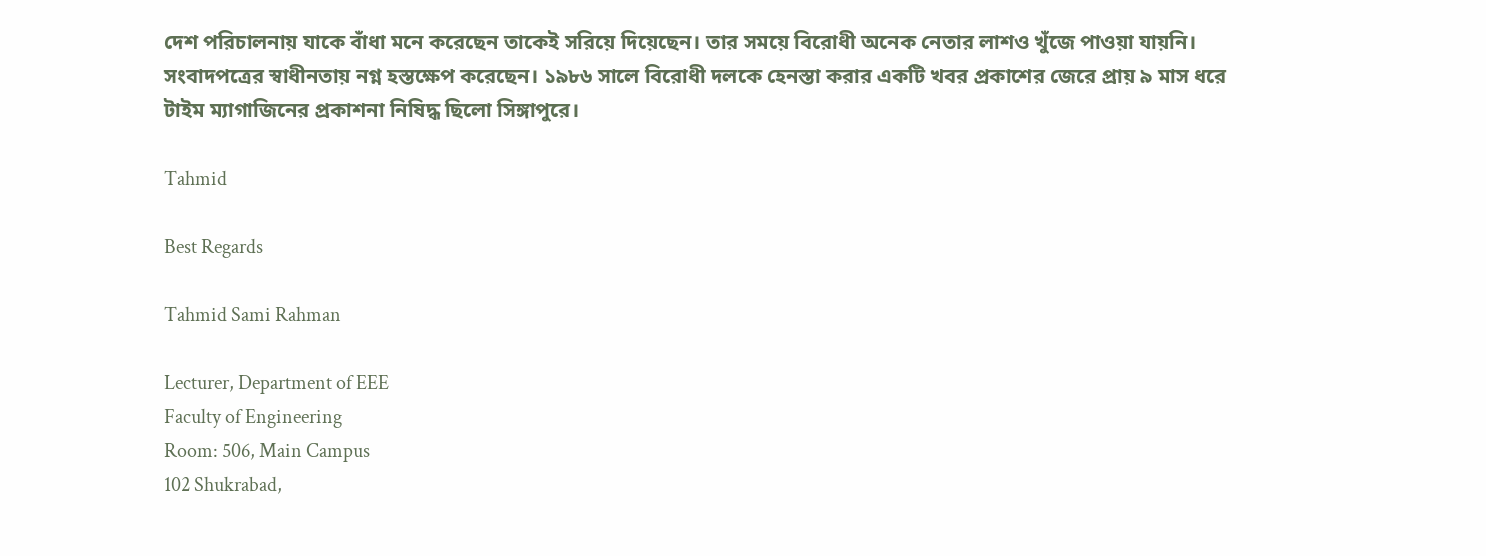দেশ পরিচালনায় যাকে বাঁধা মনে করেছেন তাকেই সরিয়ে দিয়েছেন। তার সময়ে বিরোধী অনেক নেতার লাশও খুঁজে পাওয়া যায়নি। সংবাদপত্রের স্বাধীনতায় নগ্ন হস্তক্ষেপ করেছেন। ১৯৮৬ সালে বিরোধী দলকে হেনস্তা করার একটি খবর প্রকাশের জেরে প্রায় ৯ মাস ধরে টাইম ম্যাগাজিনের প্রকাশনা নিষিদ্ধ ছিলো সিঙ্গাপুরে।

Tahmid

Best Regards

Tahmid Sami Rahman

Lecturer, Department of EEE
Faculty of Engineering
Room: 506, Main Campus
102 Shukrabad,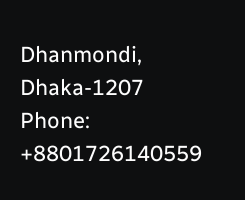Dhanmondi,
Dhaka-1207
Phone: +8801726140559